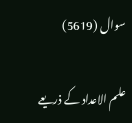سوال (5619)

علم الاعداد کے ذریعے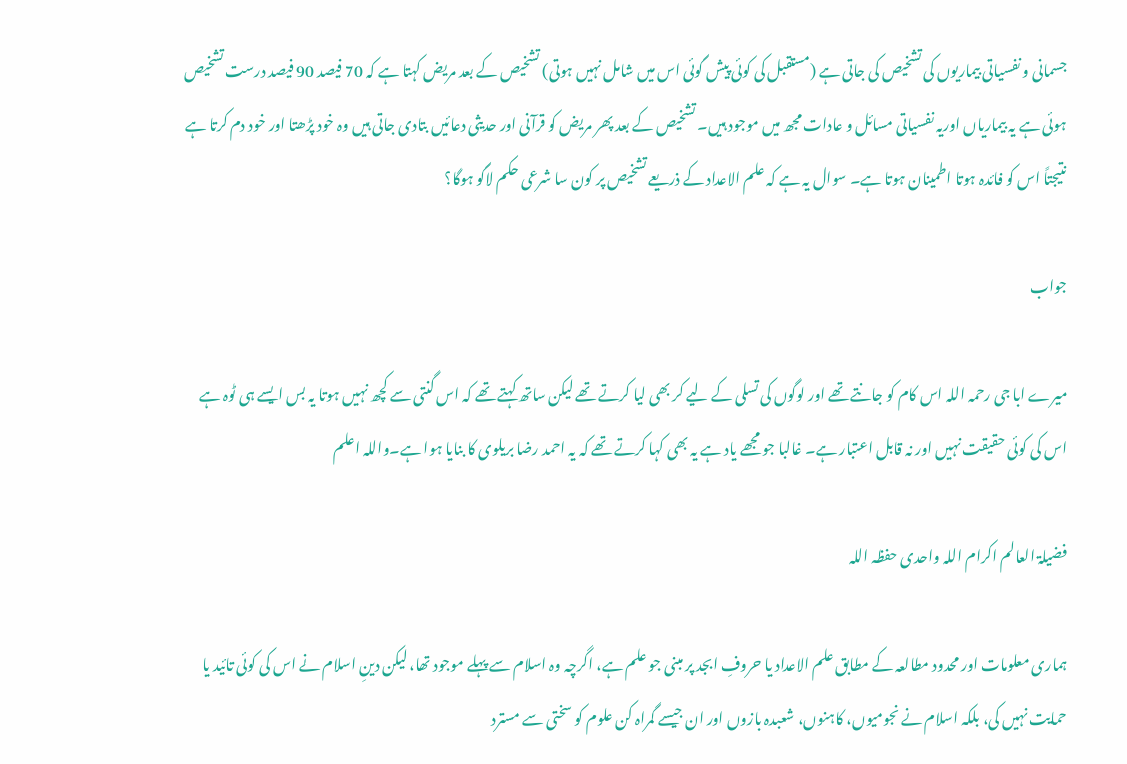جسمانی و نفسیاتی بیماریوں کی تشخیص کی جاتی ہے (مستقبل کی کوئی پیش گوئی اس میں شامل نہیں ہوتی) تشخیص کے بعد مریض کہتا ہے کہ 70 فیصد 90 فیصد درست تشخیص ہوئی ہے یہ بیماریاں اوریہ نفسیاتی مسائل و عادات مجھ میں موجود ہیں۔ تشخیص کے بعد پھر مریض کو قرآنی اور حدیثی دعائیں بتادی جاتی ہیں وہ خود پڑھتا اور خود دم کرتا ہے نتیجتاً اس کو فائدہ ہوتا اطمینان ہوتا ہے۔ سوال یہ ہے کہ علم الاعداد کے ذریعے تشخیص پر کون سا شرعی حکم لاگو ہوگا؟

جواب

میرے ابا جی رحمہ اللہ اس کام کو جانتے تھے اور لوگوں کی تسلی کے لیے کر بھی لیا کرتے تھے لیکن ساتھ کہتے تھے کہ اس گنتی سے کچھ نہیں ہوتا یہ بس ایسے ہی ٹوہ ہے اس کی کوئی حقیقت نہیں اور نہ قابل اعتبار ہے۔ غالبا جو مجھے یاد ہے یہ بھی کہا کرتے تھے کہ یہ احمد رضا بریلوی کا بنایا ہوا ہے۔واللہ اعلم

فضیلۃ العالم اکرام اللہ واحدی حفظہ اللہ

ہماری معلومات اور محدود مطالعہ کے مطابق علم الاعداد یا حروفِ ابجد پر مبنی جو علم ہے، اگرچہ وہ اسلام سے پہلے موجود تھا، لیکن دینِ اسلام نے اس کی کوئی تائید یا حمایت نہیں کی، بلکہ اسلام نے نجومیوں، کاہنوں، شعبدہ بازوں اور ان جیسے گمراہ کن علوم کو سختی سے مسترد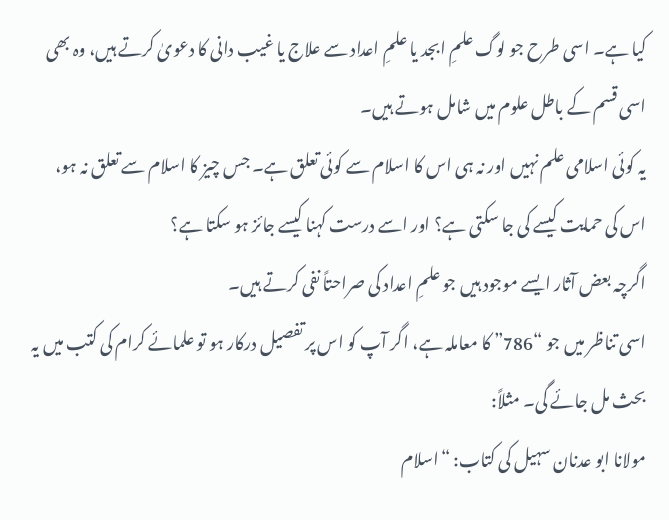کیا ہے۔ اسی طرح جو لوگ علمِ ابجد یا علمِ اعداد سے علاج یا غیب دانی کا دعویٰ کرتے ہیں، وہ بھی اسی قسم کے باطل علوم میں شامل ہوتے ہیں۔
یہ کوئی اسلامی علم نہیں اور نہ ہی اس کا اسلام سے کوئی تعلق ہے۔ جس چیز کا اسلام سے تعلق نہ ہو، اس کی حمایت کیسے کی جا سکتی ہے؟ اور اسے درست کہنا کیسے جائز ہو سکتا ہے؟
اگرچہ بعض آثار ایسے موجود ہیں جو علمِ اعداد کی صراحتاً نفی کرتے ہیں۔
اسی تناظر میں جو “786” کا معاملہ ہے، اگر آپ کو اس پر تفصیل درکار ہو تو علمائے کرام کی کتب میں یہ بحث مل جائے گی۔ مثلاً:
مولانا ابو عدنان سہیل کی کتاب: “اسلام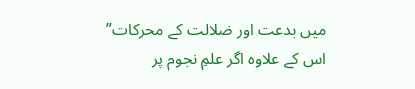میں بدعت اور ضلالت کے محرکات”
اس کے علاوہ اگر علمِ نجوم پر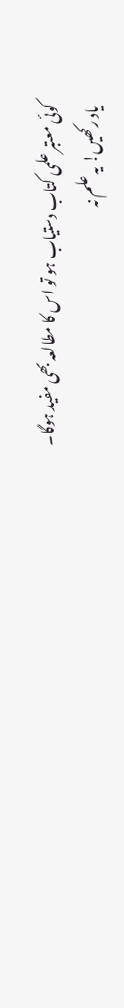کوئی معتبر علمی کتاب دستیاب ہو تو اس کا مطالعہ بھی مفید ہوگا۔
یاد رکھیں! یہ علم نہ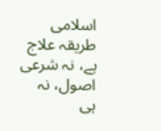اسلامی طریقہ علاج ہے، نہ شرعی اصول، نہ ہی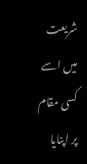شریعت میں اسے کسی مقام پر اپنایا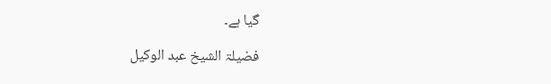گیا ہے۔

فضیلۃ الشیخ عبد الوکیل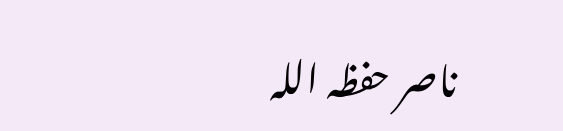ناصر حفظہ اللہ